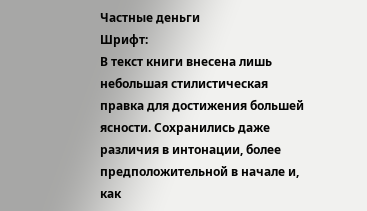Частные деньги
Шрифт:
В текст книги внесена лишь небольшая стилистическая правка для достижения большей ясности. Сохранились даже различия в интонации, более предположительной в начале и, как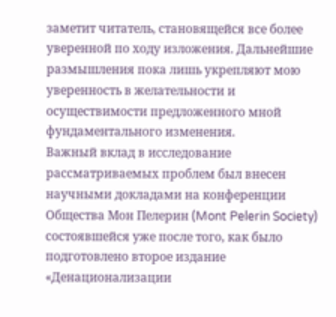заметит читатель, становящейся все более уверенной по ходу изложения. Дальнейшие размышления пока лишь укрепляют мою уверенность в желательности и осуществимости предложенного мной фундаментального изменения.
Важный вклад в исследование рассматриваемых проблем был внесен научными докладами на конференции Общества Мон Пелерин (Mont Pelerin Society) состоявшейся уже после того, как было подготовлено второе издание «Денационализации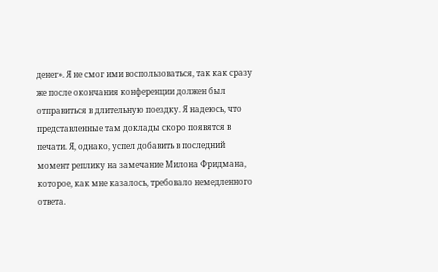денег». Я не смог ими воспользоваться, так как сразу же после окончания конференции должен был отправиться в длительную поездку. Я надеюсь, что представленные там доклады скоро появятся в печати. Я, однако, успел добавить в последний момент реплику на замечание Милона Фридмана, которое, как мне казалось, требовало немедленного ответа.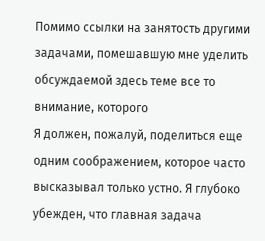Помимо ссылки на занятость другими задачами, помешавшую мне уделить обсуждаемой здесь теме все то внимание, которого
Я должен, пожалуй, поделиться еще одним соображением, которое часто высказывал только устно. Я глубоко убежден, что главная задача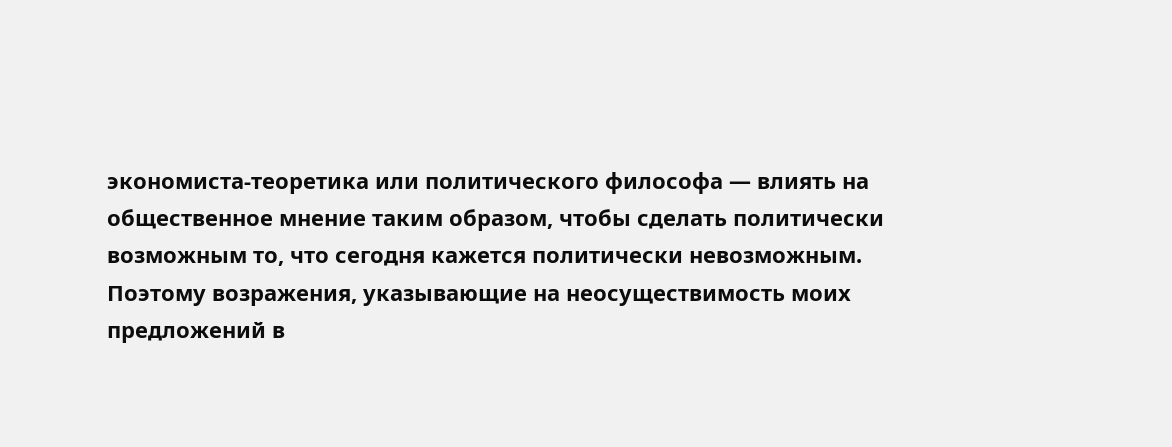экономиста-теоретика или политического философа — влиять на общественное мнение таким образом, чтобы сделать политически возможным то, что сегодня кажется политически невозможным. Поэтому возражения, указывающие на неосуществимость моих предложений в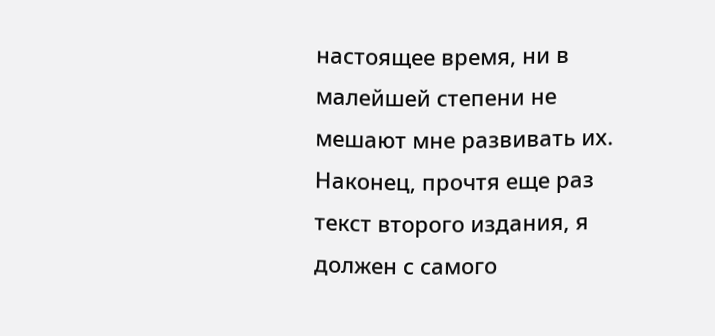настоящее время, ни в малейшей степени не мешают мне развивать их.
Наконец, прочтя еще раз текст второго издания, я должен с самого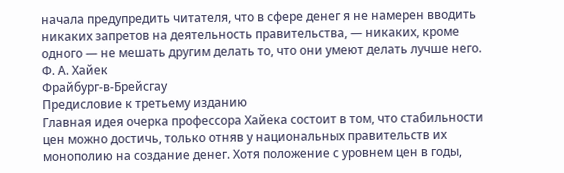начала предупредить читателя, что в сфере денег я не намерен вводить никаких запретов на деятельность правительства, — никаких, кроме одного — не мешать другим делать то, что они умеют делать лучше него.
Ф. А. Хайек
Фрайбург-в-Брейсгау
Предисловие к третьему изданию
Главная идея очерка профессора Хайека состоит в том, что стабильности цен можно достичь, только отняв у национальных правительств их монополию на создание денег. Хотя положение с уровнем цен в годы,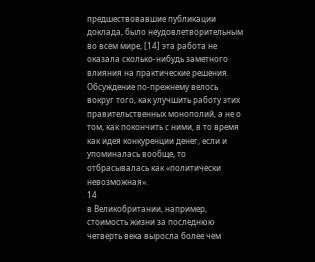предшествовавшие публикации доклада, было неудовлетворительным во всем мире, [14] эта работа не оказала сколько-нибудь заметного влияния на практические решения. Обсуждение по-прежнему велось вокруг того, как улучшить работу этих правительственных монополий, а не о том, как покончить с ними, в то время как идея конкуренции денег, если и упоминалась вообще, то отбрасывалась как «политически невозможная».
14
в Великобритании, например, стоимость жизни за последнюю четверть века выросла более чем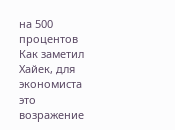на 500 процентов
Как заметил Хайек, для экономиста это возражение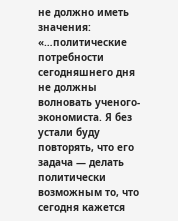не должно иметь значения: «…политические потребности сегодняшнего дня не должны волновать ученого-экономиста. Я без устали буду повторять, что его задача — делать политически возможным то, что сегодня кажется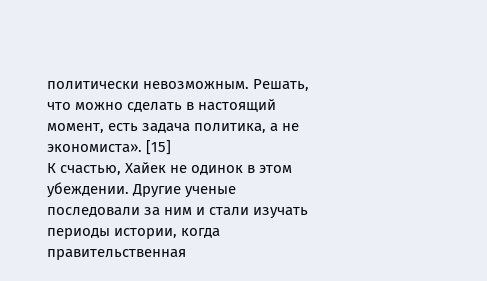политически невозможным. Решать, что можно сделать в настоящий момент, есть задача политика, а не экономиста». [15]
К счастью, Хайек не одинок в этом убеждении. Другие ученые последовали за ним и стали изучать периоды истории, когда правительственная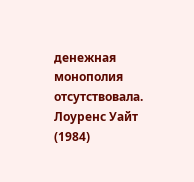денежная монополия отсутствовала. Лоуренс Уайт (1984)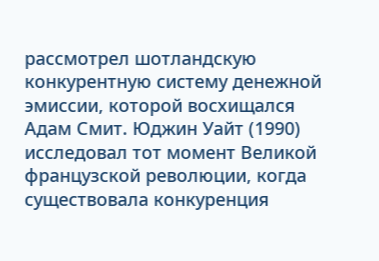рассмотрел шотландскую конкурентную систему денежной эмиссии, которой восхищался Адам Смит. Юджин Уайт (1990) исследовал тот момент Великой французской революции, когда существовала конкуренция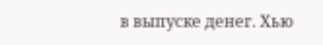в выпуске денег. Хью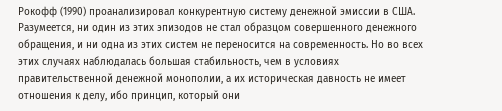Рокофф (1990) проанализировал конкурентную систему денежной эмиссии в США. Разумеется, ни один из этих эпизодов не стал образцом совершенного денежного обращения, и ни одна из этих систем не переносится на современность. Но во всех этих случаях наблюдалась большая стабильность, чем в условиях правительственной денежной монополии, а их историческая давность не имеет отношения к делу, ибо принцип, который они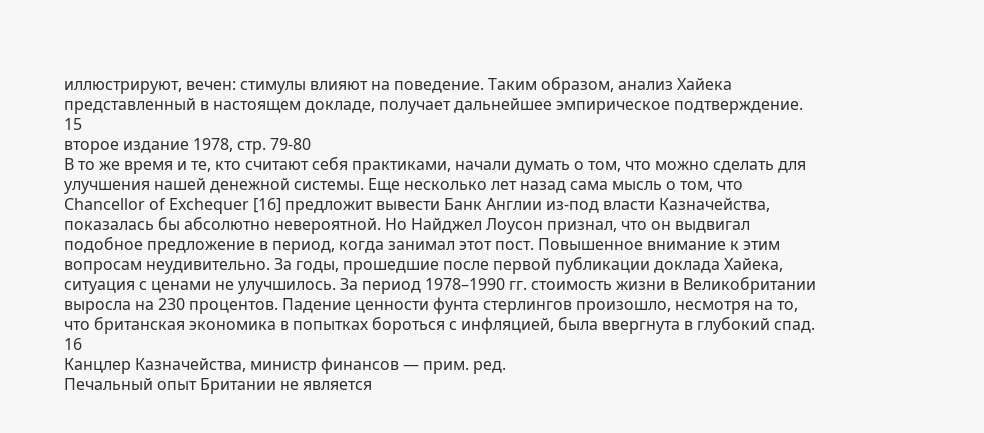иллюстрируют, вечен: стимулы влияют на поведение. Таким образом, анализ Хайека представленный в настоящем докладе, получает дальнейшее эмпирическое подтверждение.
15
второе издание 1978, стр. 79-80
В то же время и те, кто считают себя практиками, начали думать о том, что можно сделать для улучшения нашей денежной системы. Еще несколько лет назад сама мысль о том, что Chancellor of Exchequer [16] предложит вывести Банк Англии из-под власти Казначейства, показалась бы абсолютно невероятной. Но Найджел Лоусон признал, что он выдвигал подобное предложение в период, когда занимал этот пост. Повышенное внимание к этим вопросам неудивительно. За годы, прошедшие после первой публикации доклада Хайека, ситуация с ценами не улучшилось. За период 1978–1990 гг. стоимость жизни в Великобритании выросла на 230 процентов. Падение ценности фунта стерлингов произошло, несмотря на то, что британская экономика в попытках бороться с инфляцией, была ввергнута в глубокий спад.
16
Канцлер Казначейства, министр финансов — прим. ред.
Печальный опыт Британии не является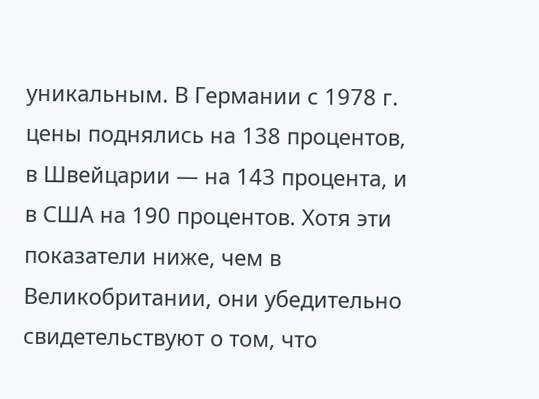уникальным. В Германии с 1978 г.
цены поднялись на 138 процентов, в Швейцарии — на 143 процента, и в США на 190 процентов. Хотя эти показатели ниже, чем в Великобритании, они убедительно свидетельствуют о том, что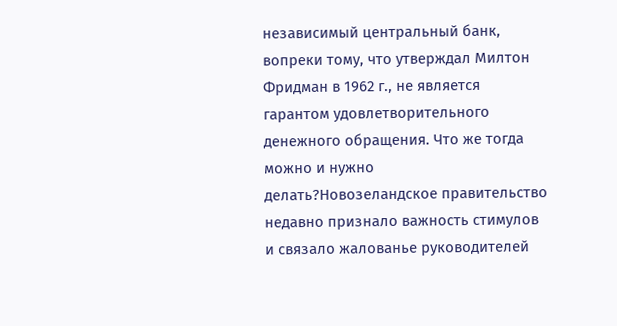независимый центральный банк, вопреки тому, что утверждал Милтон Фридман в 1962 г., не является гарантом удовлетворительного денежного обращения. Что же тогда можно и нужно делать?Новозеландское правительство недавно признало важность стимулов и связало жалованье руководителей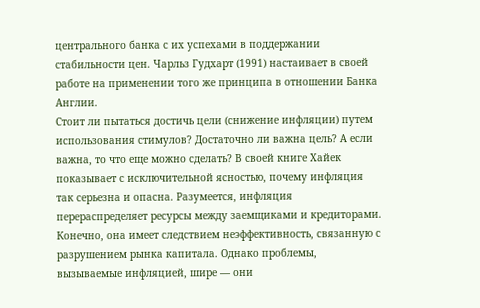центрального банка с их успехами в поддержании стабильности цен. Чарльз Гудхарт (1991) настаивает в своей работе на применении того же принципа в отношении Банка Англии.
Стоит ли пытаться достичь цели (снижение инфляции) путем использования стимулов? Достаточно ли важна цель? А если важна, то что еще можно сделать? В своей книге Хайек показывает с исключительной ясностью, почему инфляция так серьезна и опасна. Разумеется, инфляция перераспределяет ресурсы между заемщиками и кредиторами. Конечно, она имеет следствием неэффективность, связанную с разрушением рынка капитала. Однако проблемы, вызываемые инфляцией, шире — они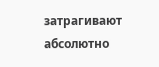затрагивают абсолютно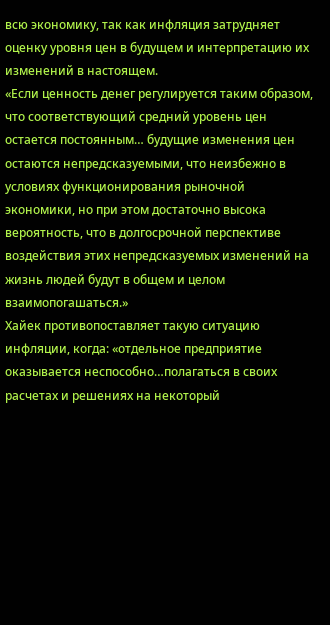всю экономику, так как инфляция затрудняет оценку уровня цен в будущем и интерпретацию их изменений в настоящем.
«Если ценность денег регулируется таким образом, что соответствующий средний уровень цен остается постоянным… будущие изменения цен остаются непредсказуемыми, что неизбежно в условиях функционирования рыночной экономики, но при этом достаточно высока вероятность, что в долгосрочной перспективе воздействия этих непредсказуемых изменений на жизнь людей будут в общем и целом взаимопогашаться.»
Хайек противопоставляет такую ситуацию инфляции, когда: «отдельное предприятие оказывается неспособно…полагаться в своих расчетах и решениях на некоторый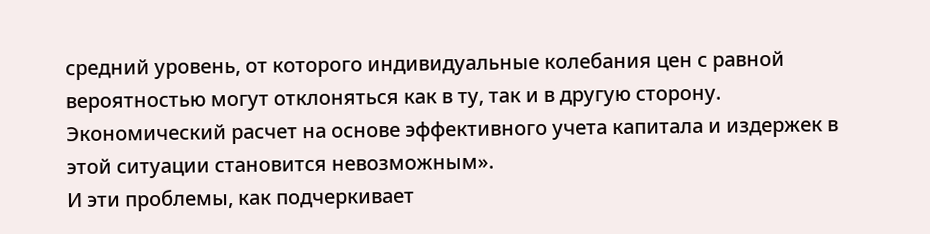средний уровень, от которого индивидуальные колебания цен с равной вероятностью могут отклоняться как в ту, так и в другую сторону. Экономический расчет на основе эффективного учета капитала и издержек в этой ситуации становится невозможным».
И эти проблемы, как подчеркивает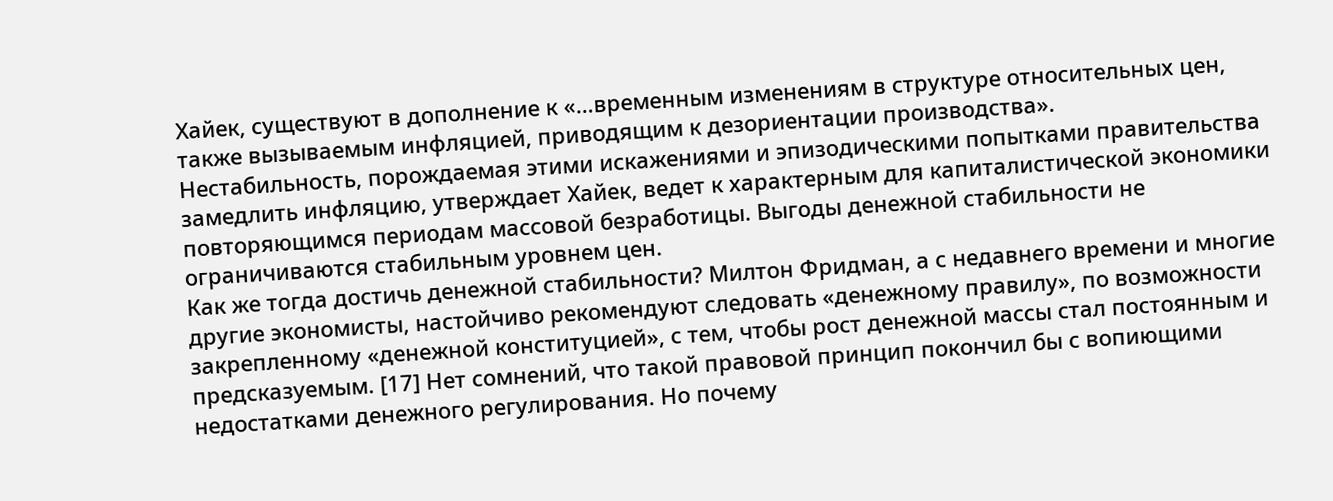Хайек, существуют в дополнение к «…временным изменениям в структуре относительных цен, также вызываемым инфляцией, приводящим к дезориентации производства».
Нестабильность, порождаемая этими искажениями и эпизодическими попытками правительства замедлить инфляцию, утверждает Хайек, ведет к характерным для капиталистической экономики повторяющимся периодам массовой безработицы. Выгоды денежной стабильности не ограничиваются стабильным уровнем цен.
Как же тогда достичь денежной стабильности? Милтон Фридман, а с недавнего времени и многие другие экономисты, настойчиво рекомендуют следовать «денежному правилу», по возможности закрепленному «денежной конституцией», с тем, чтобы рост денежной массы стал постоянным и предсказуемым. [17] Нет сомнений, что такой правовой принцип покончил бы с вопиющими недостатками денежного регулирования. Но почему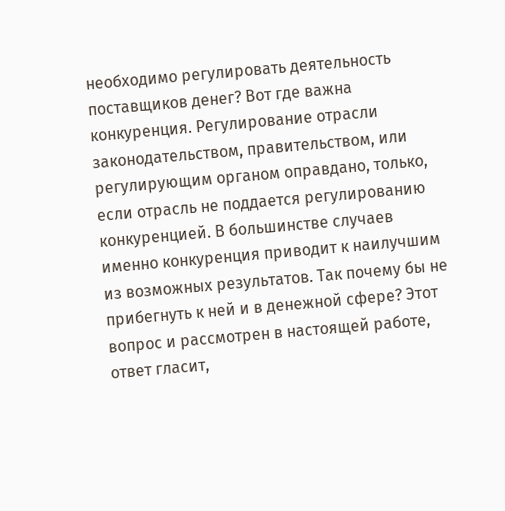необходимо регулировать деятельность поставщиков денег? Вот где важна конкуренция. Регулирование отрасли законодательством, правительством, или регулирующим органом оправдано, только, если отрасль не поддается регулированию конкуренцией. В большинстве случаев именно конкуренция приводит к наилучшим из возможных результатов. Так почему бы не прибегнуть к ней и в денежной сфере? Этот вопрос и рассмотрен в настоящей работе, ответ гласит,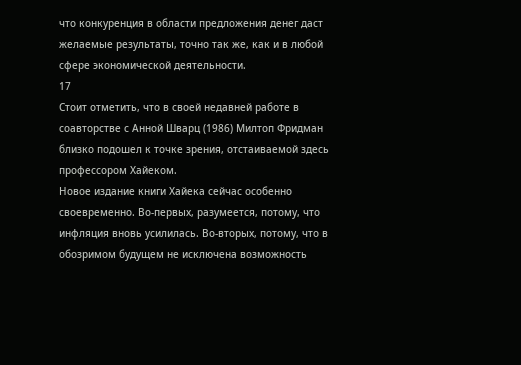что конкуренция в области предложения денег даст желаемые результаты, точно так же, как и в любой сфере экономической деятельности.
17
Стоит отметить, что в своей недавней работе в соавторстве с Анной Шварц (1986) Милтоп Фридман близко подошел к точке зрения, отстаиваемой здесь профессором Хайеком.
Новое издание книги Хайека сейчас особенно своевременно. Во-первых, разумеется, потому, что инфляция вновь усилилась. Во-вторых, потому, что в обозримом будущем не исключена возможность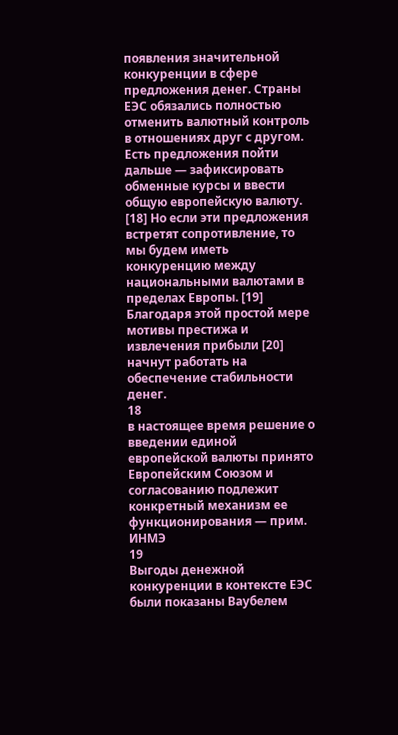появления значительной конкуренции в сфере предложения денег. Страны ЕЭС обязались полностью отменить валютный контроль в отношениях друг с другом. Есть предложения пойти дальше — зафиксировать обменные курсы и ввести общую европейскую валюту. [18] Но если эти предложения встретят сопротивление, то мы будем иметь конкуренцию между национальными валютами в пределах Европы. [19] Благодаря этой простой мере мотивы престижа и извлечения прибыли [20] начнут работать на обеспечение стабильности денег.
18
в настоящее время решение о введении единой европейской валюты принято Европейским Союзом и согласованию подлежит конкретный механизм ее функционирования — прим. ИНМЭ
19
Выгоды денежной конкуренции в контексте ЕЭС были показаны Ваубелем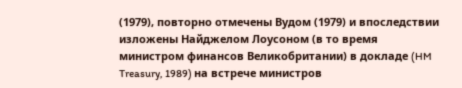(1979), повторно отмечены Вудом (1979) и впоследствии изложены Найджелом Лоусоном (в то время министром финансов Великобритании) в докладе (HM Treasury, 1989) на встрече министров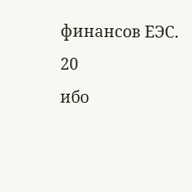финансов ЕЭС.
20
ибо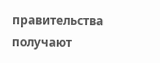правительства получают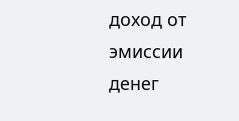доход от эмиссии денег